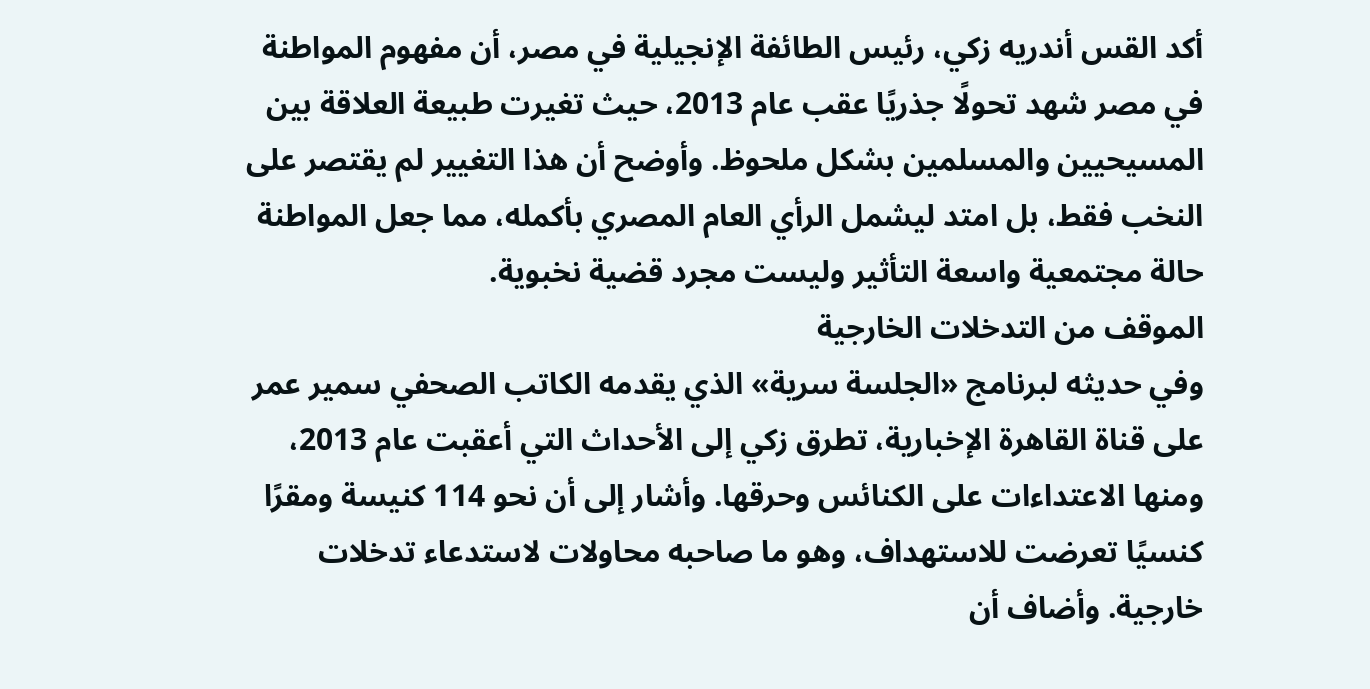أكد القس أندريه زكي، رئيس الطائفة الإنجيلية في مصر، أن مفهوم المواطنة في مصر شهد تحولًا جذريًا عقب عام 2013، حيث تغيرت طبيعة العلاقة بين المسيحيين والمسلمين بشكل ملحوظ. وأوضح أن هذا التغيير لم يقتصر على النخب فقط، بل امتد ليشمل الرأي العام المصري بأكمله، مما جعل المواطنة حالة مجتمعية واسعة التأثير وليست مجرد قضية نخبوية.
الموقف من التدخلات الخارجية
وفي حديثه لبرنامج «الجلسة سرية» الذي يقدمه الكاتب الصحفي سمير عمر على قناة القاهرة الإخبارية، تطرق زكي إلى الأحداث التي أعقبت عام 2013، ومنها الاعتداءات على الكنائس وحرقها. وأشار إلى أن نحو 114 كنيسة ومقرًا كنسيًا تعرضت للاستهداف، وهو ما صاحبه محاولات لاستدعاء تدخلات خارجية. وأضاف أن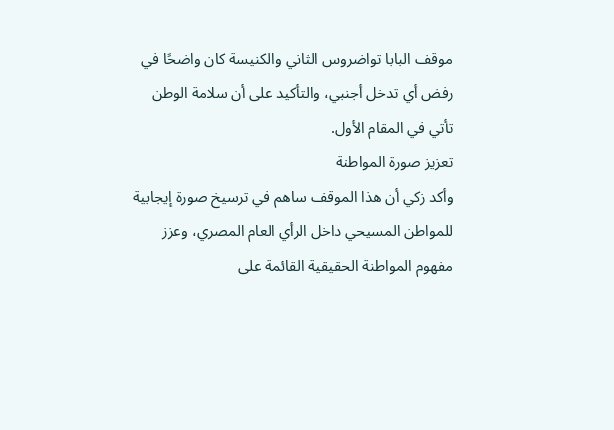موقف البابا تواضروس الثاني والكنيسة كان واضحًا في رفض أي تدخل أجنبي، والتأكيد على أن سلامة الوطن تأتي في المقام الأول.
تعزيز صورة المواطنة
وأكد زكي أن هذا الموقف ساهم في ترسيخ صورة إيجابية للمواطن المسيحي داخل الرأي العام المصري، وعزز مفهوم المواطنة الحقيقية القائمة على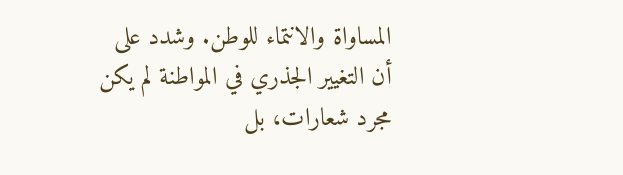المساواة والانتماء للوطن. وشدد على أن التغيير الجذري في المواطنة لم يكن مجرد شعارات، بل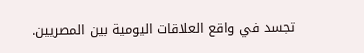تجسد في واقع العلاقات اليومية بين المصريين.